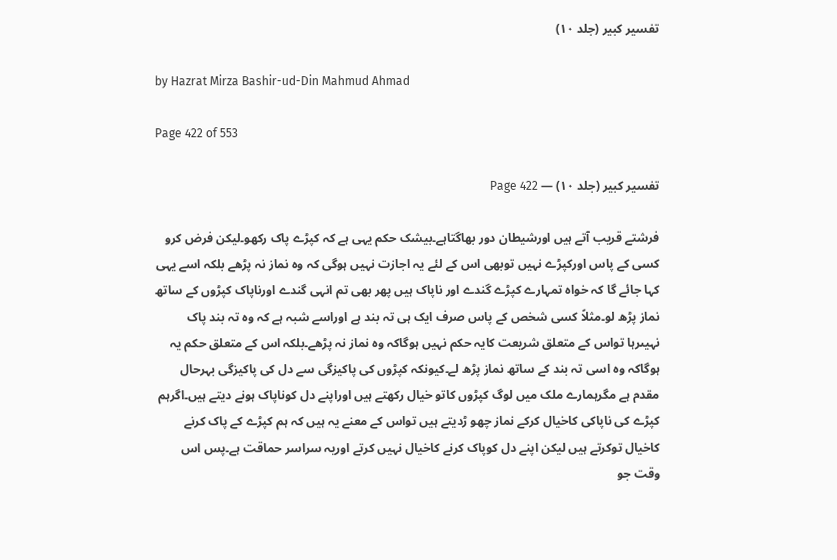تفسیر کبیر (جلد ۱۰)

by Hazrat Mirza Bashir-ud-Din Mahmud Ahmad

Page 422 of 553

تفسیر کبیر (جلد ۱۰) — Page 422

فرشتے قریب آتے ہیں اورشیطان دور بھاگتاہے۔بیشک حکم یہی ہے کہ کپڑے پاک رکھو۔لیکن فرض کرو کسی کے پاس اورکپڑے نہیں توبھی اس کے لئے یہ اجازت نہیں ہوگی کہ وہ نماز نہ پڑھے بلکہ اسے یہی کہا جائے گا کہ خواہ تمہارے کپڑے گندے اور ناپاک ہیں پھر بھی تم انہی گندے اورناپاک کپڑوں کے ساتھ نماز پڑھ لو۔مثلاً کسی شخص کے پاس صرف ایک ہی تہ بند ہے اوراسے شبہ ہے کہ وہ تہ بند پاک نہیںرہا تواس کے متعلق شریعت کایہ حکم نہیں ہوگاکہ وہ نماز نہ پڑھے۔بلکہ اس کے متعلق حکم یہ ہوگاکہ وہ اسی تہ بند کے ساتھ نماز پڑھ لے۔کیونکہ کپڑوں کی پاکیزگی سے دل کی پاکیزگی بہرحال مقدم ہے مگرہمارے ملک میں لوگ کپڑوں کاتو خیال رکھتے ہیں اوراپنے دل کوناپاک ہونے دیتے ہیں۔اگرہم کپڑے کی ناپاکی کاخیال کرکے نماز چھو ڑدیتے ہیں تواس کے معنے یہ ہیں کہ ہم کپڑے کے پاک کرنے کاخیال توکرتے ہیں لیکن اپنے دل کوپاک کرنے کاخیال نہیں کرتے اوریہ سراسر حماقت ہے۔پس اس وقت جو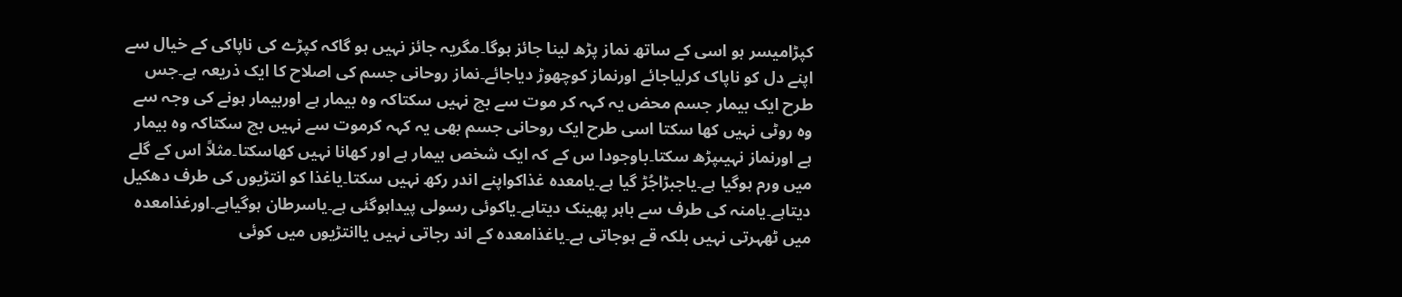کپڑامیسر ہو اسی کے ساتھ نماز پڑھ لینا جائز ہوگا۔مگریہ جائز نہیں ہو گاکہ کپڑے کی ناپاکی کے خیال سے اپنے دل کو ناپاک کرلیاجائے اورنماز کوچھوڑ دیاجائے۔نماز روحانی جسم کی اصلاح کا ایک ذریعہ ہے۔جس طرح ایک بیمار جسم محض یہ کہہ کر موت سے بچ نہیں سکتاکہ وہ بیمار ہے اوربیمار ہونے کی وجہ سے وہ روٹی نہیں کھا سکتا اسی طرح ایک روحانی جسم بھی یہ کہہ کرموت سے نہیں بچ سکتاکہ وہ بیمار ہے اورنماز نہیںپڑھ سکتا۔باوجودا س کے کہ ایک شخص بیمار ہے اور کھانا نہیں کھاسکتا۔مثلاً اس کے گلے میں ورم ہوگیا ہے۔یاجبڑاجُڑ گیا ہے۔یامعدہ غذاکواپنے اندر رکھ نہیں سکتا۔یاغذا کو انتڑیوں کی طرف دھکیل دیتاہے۔یامنہ کی طرف سے باہر پھینک دیتاہے۔یاکوئی رسولی پیداہوگئی ہے۔یاسرطان ہوگیاہے۔اورغذامعدہ میں ٹھہرتی نہیں بلکہ قے ہوجاتی ہے۔یاغذامعدہ کے اند رجاتی نہیں یاانتڑیوں میں کوئی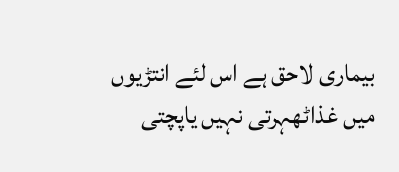بیماری لاحق ہے اس لئے انتڑیوں میں غذاٹھہرتی نہیں یاپچتی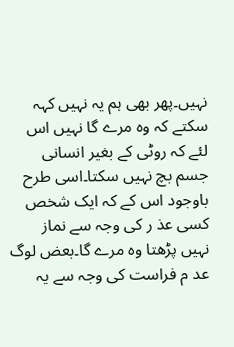نہیں۔پھر بھی ہم یہ نہیں کہہ سکتے کہ وہ مرے گا نہیں اس لئے کہ روٹی کے بغیر انسانی جسم بچ نہیں سکتا۔اسی طرح باوجود اس کے کہ ایک شخص کسی عذ ر کی وجہ سے نماز نہیں پڑھتا وہ مرے گا۔بعض لوگ عد م فراست کی وجہ سے یہ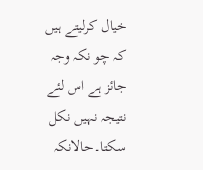خیال کرلیتے ہیں کہ چو نکہ وجہ جائز ہے اس لئے نتیجہ نہیں نکل سکتا۔حالانکہ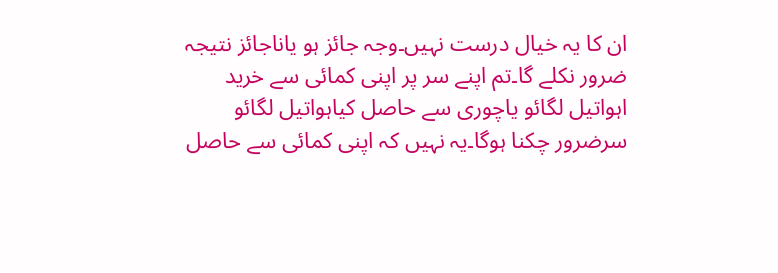ان کا یہ خیال درست نہیں۔وجہ جائز ہو یاناجائز نتیجہ ضرور نکلے گا۔تم اپنے سر پر اپنی کمائی سے خرید اہواتیل لگائو یاچوری سے حاصل کیاہواتیل لگائو سرضرور چکنا ہوگا۔یہ نہیں کہ اپنی کمائی سے حاصل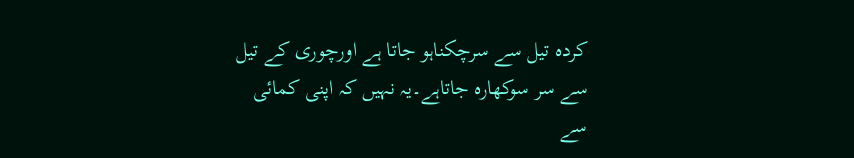کردہ تیل سے سرچکناہو جاتا ہے اورچوری کے تیل سے سر سوکھارہ جاتاہے۔یہ نہیں کہ اپنی کمائی سے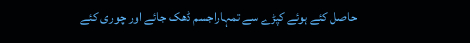حاصل کئے ہوئے کپڑے سے تمہاراجسم ڈھک جائے اور چوری کئے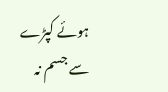ہوئے کپڑے سے جسم نہ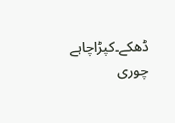ڈھکے۔کپڑاچاہے چوری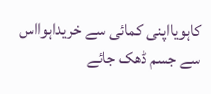کاہویااپنی کمائی سے خریداہوااس سے جسم ڈھک جائے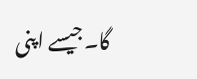گا۔جیسے اپنی